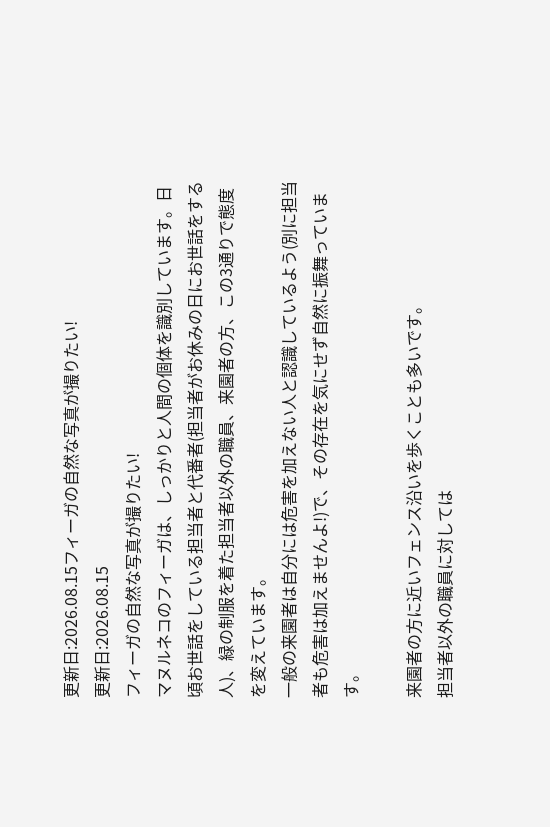更新日:2026.08.15フィーガの自然な写真が撮りたい!
更新日:2026.08.15
フィーガの自然な写真が撮りたい!
マヌルネコのフィーガは、しっかりと人間の個体を識別しています。日頃お世話をしている担当者と代番者(担当者がお休みの日にお世話をする人)、緑の制服を着た担当者以外の職員、来園者の方、この3通りで態度を変えています。
一般の来園者は自分には危害を加えない人と認識しているよう(別に担当者も危害は加えませんよ!)で、その存在を気にせず自然に振舞っています。

来園者の方に近いフェンス沿いを歩くことも多いです。
担当者以外の職員に対しては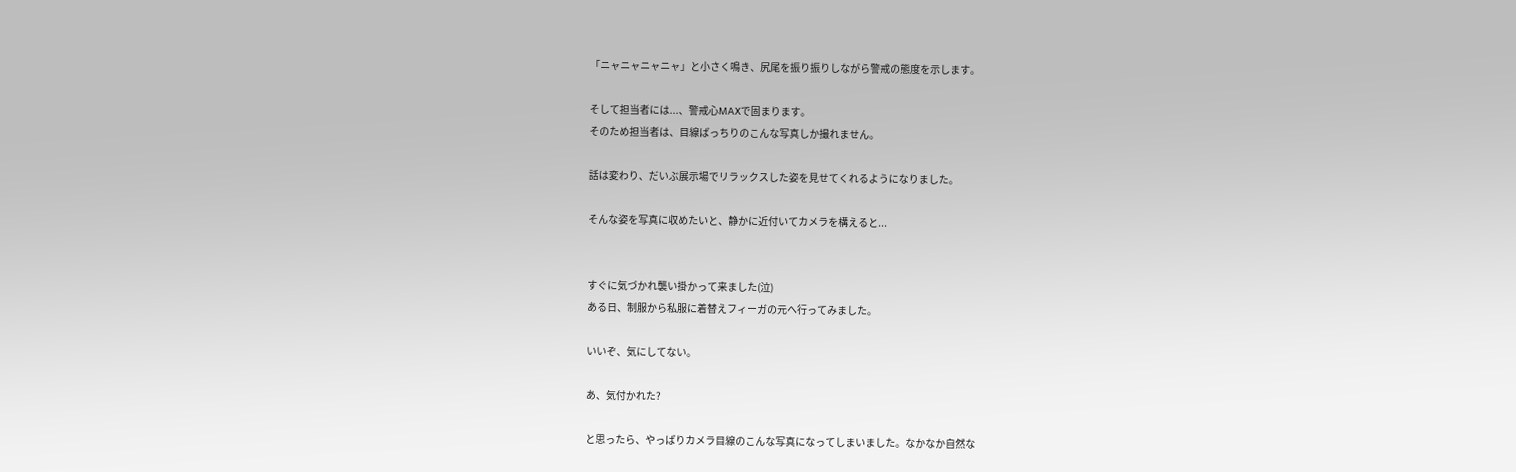「ニャニャニャニャ」と小さく鳴き、尻尾を振り振りしながら警戒の態度を示します。

そして担当者には...、警戒心MAXで固まります。
そのため担当者は、目線ばっちりのこんな写真しか撮れません。

話は変わり、だいぶ展示場でリラックスした姿を見せてくれるようになりました。

そんな姿を写真に収めたいと、静かに近付いてカメラを構えると...


すぐに気づかれ襲い掛かって来ました(泣)
ある日、制服から私服に着替えフィーガの元へ行ってみました。

いいぞ、気にしてない。

あ、気付かれた?

と思ったら、やっぱりカメラ目線のこんな写真になってしまいました。なかなか自然な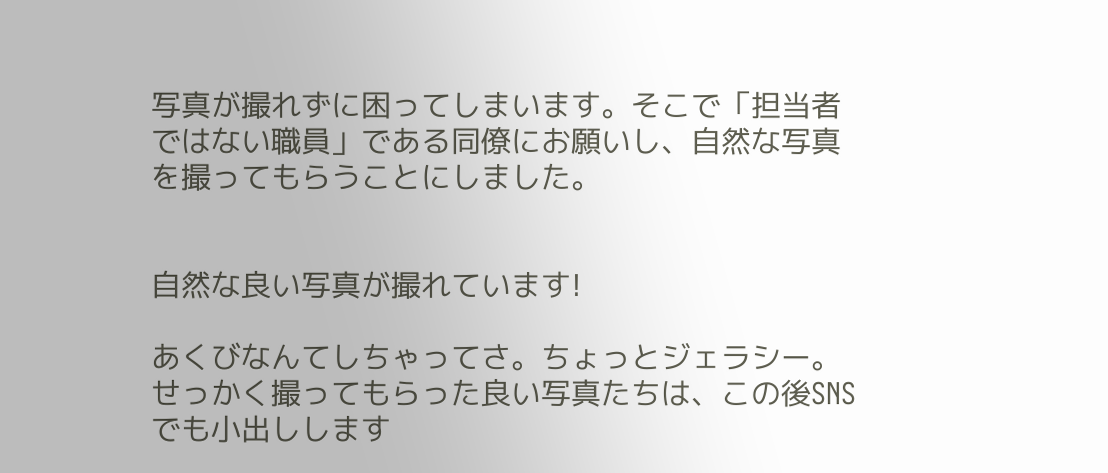写真が撮れずに困ってしまいます。そこで「担当者ではない職員」である同僚にお願いし、自然な写真を撮ってもらうことにしました。


自然な良い写真が撮れています!

あくびなんてしちゃってさ。ちょっとジェラシー。せっかく撮ってもらった良い写真たちは、この後SNSでも小出しします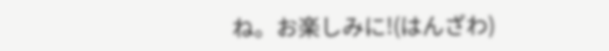ね。お楽しみに!(はんざわ)